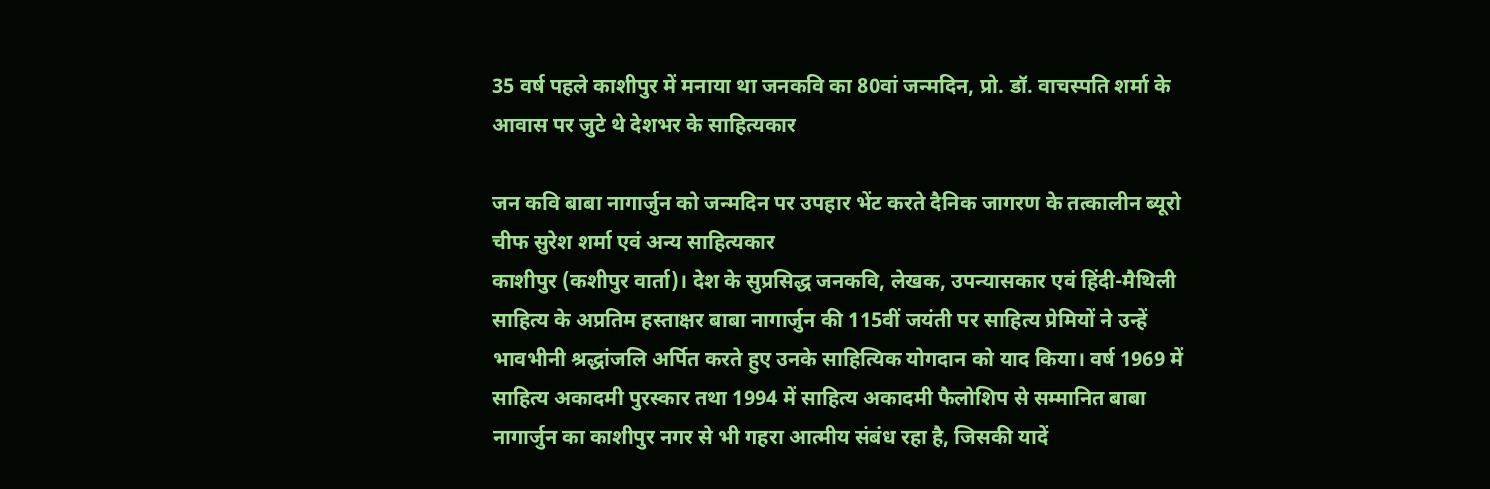35 वर्ष पहले काशीपुर में मनाया था जनकवि का 80वां जन्मदिन, प्रो. डॉ. वाचस्पति शर्मा के आवास पर जुटे थे देशभर के साहित्यकार

जन कवि बाबा नागार्जुन को जन्मदिन पर उपहार भेंट करते दैनिक जागरण के तत्कालीन ब्यूरो चीफ सुरेश शर्मा एवं अन्य साहित्यकार
काशीपुर (कशीपुर वार्ता)। देश के सुप्रसिद्ध जनकवि, लेखक, उपन्यासकार एवं हिंदी-मैथिली साहित्य के अप्रतिम हस्ताक्षर बाबा नागार्जुन की 115वीं जयंती पर साहित्य प्रेमियों ने उन्हें भावभीनी श्रद्धांजलि अर्पित करते हुए उनके साहित्यिक योगदान को याद किया। वर्ष 1969 में साहित्य अकादमी पुरस्कार तथा 1994 में साहित्य अकादमी फैलोशिप से सम्मानित बाबा नागार्जुन का काशीपुर नगर से भी गहरा आत्मीय संबंध रहा है, जिसकी यादें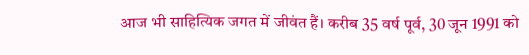आज भी साहित्यिक जगत में जीवंत हैं। करीब 35 वर्ष पूर्व, 30 जून 1991 को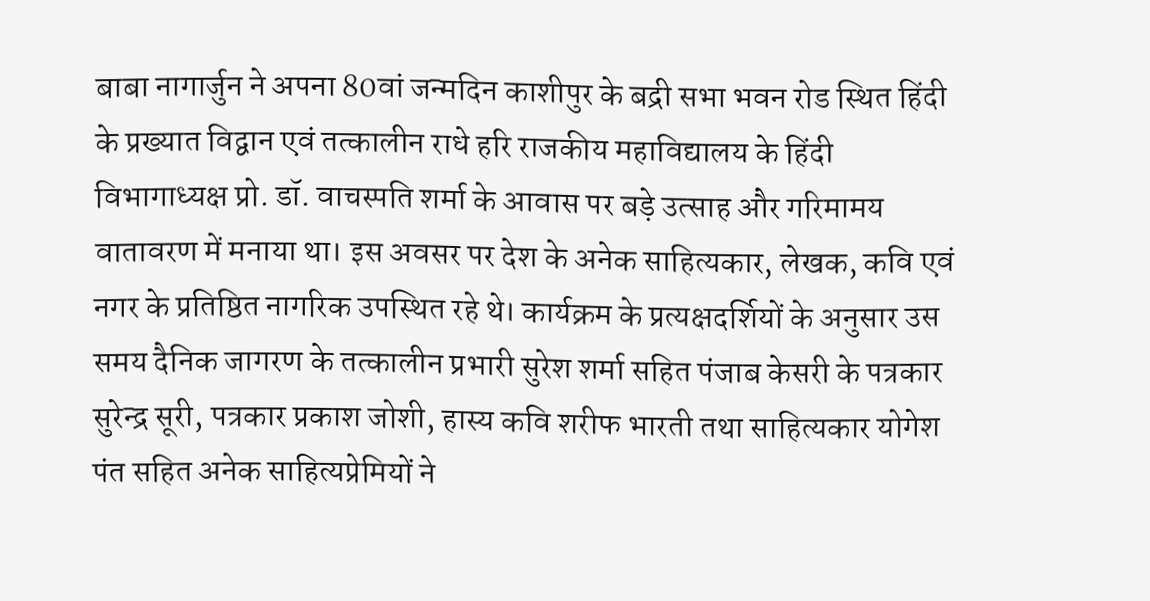बाबा नागार्जुन ने अपना 80वां जन्मदिन काशीपुर के बद्री सभा भवन रोड स्थित हिंदी के प्रख्यात विद्वान एवं तत्कालीन राधे हरि राजकीय महाविद्यालय के हिंदी विभागाध्यक्ष प्रो. डॉ. वाचस्पति शर्मा के आवास पर बड़े उत्साह और गरिमामय वातावरण में मनाया था। इस अवसर पर देश के अनेक साहित्यकार, लेखक, कवि एवं नगर के प्रतिष्ठित नागरिक उपस्थित रहे थे। कार्यक्रम के प्रत्यक्षदर्शियों के अनुसार उस समय दैनिक जागरण के तत्कालीन प्रभारी सुरेश शर्मा सहित पंजाब केसरी के पत्रकार सुरेन्द्र सूरी, पत्रकार प्रकाश जोशी, हास्य कवि शरीफ भारती तथा साहित्यकार योगेश पंत सहित अनेक साहित्यप्रेमियों ने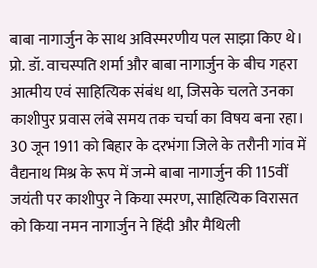बाबा नागार्जुन के साथ अविस्मरणीय पल साझा किए थे। प्रो. डॉ. वाचस्पति शर्मा और बाबा नागार्जुन के बीच गहरा आत्मीय एवं साहित्यिक संबंध था, जिसके चलते उनका काशीपुर प्रवास लंबे समय तक चर्चा का विषय बना रहा। 30 जून 1911 को बिहार के दरभंगा जिले के तरौनी गांव में वैद्यनाथ मिश्र के रूप में जन्मे बाबा नागार्जुन की 115वीं जयंती पर काशीपुर ने किया स्मरण, साहित्यिक विरासत को किया नमन नागार्जुन ने हिंदी और मैथिली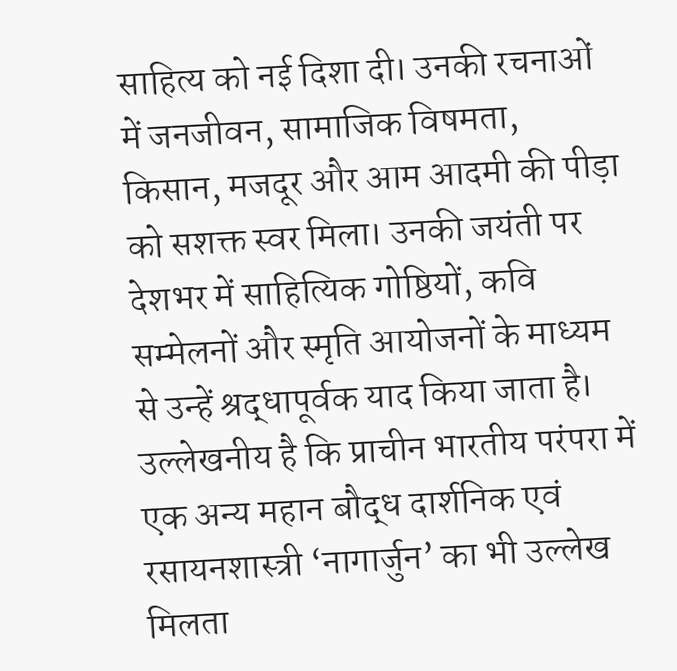साहित्य को नई दिशा दी। उनकी रचनाओं में जनजीवन, सामाजिक विषमता, किसान, मजदूर और आम आदमी की पीड़ा को सशक्त स्वर मिला। उनकी जयंती पर देशभर में साहित्यिक गोष्ठियों, कवि सम्मेलनों और स्मृति आयोजनों के माध्यम से उन्हें श्रद्धापूर्वक याद किया जाता है। उल्लेखनीय है कि प्राचीन भारतीय परंपरा में एक अन्य महान बौद्ध दार्शनिक एवं रसायनशास्त्री ‘नागार्जुन’ का भी उल्लेख मिलता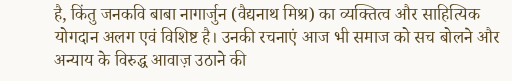है, किंतु जनकवि बाबा नागार्जुन (वैद्यनाथ मिश्र) का व्यक्तित्व और साहित्यिक योगदान अलग एवं विशिष्ट है। उनकी रचनाएं आज भी समाज को सच बोलने और अन्याय के विरुद्ध आवाज़ उठाने की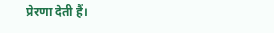प्रेरणा देती हैं।